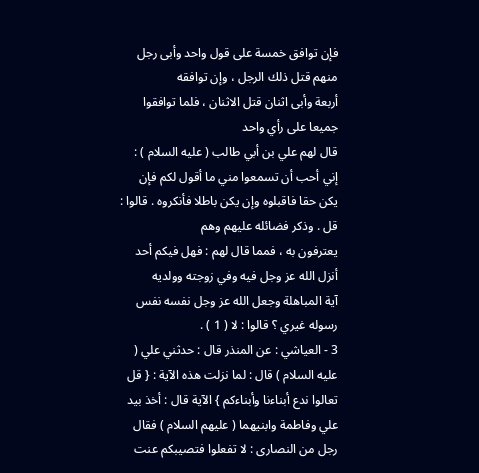فإن توافق خمسة على قول واحد وأبى رجل منهم قتل ذلك الرجل ، وإن توافقه
أربعة وأبى اثنان قتل الاثنان ، فلما توافقوا جميعا على رأي واحد
قال لهم علي بن أبي طالب ( عليه السلام ) : إني أحب أن تسمعوا مني ما أقول لكم فإن
يكن حقا فاقبلوه وإن يكن باطلا فأنكروه . قالوا : قل . وذكر فضائله عليهم وهم
يعترفون به ، فمما قال لهم : فهل فيكم أحد أنزل الله عز وجل فيه وفي زوجته وولديه
آية المباهلة وجعل الله عز وجل نفسه نفس رسوله غيري ؟ قالوا : لا ( 1 ) .
3 - العياشي : عن المنذر قال : حدثني علي ( عليه السلام ) قال : لما نزلت هذه الآية : { قل
تعالوا ندع أبناءنا وأبناءكم } الآية قال : أخذ بيد علي وفاطمة وابنيهما ( عليهم السلام ) فقال
رجل من النصارى : لا تفعلوا فتصيبكم عنت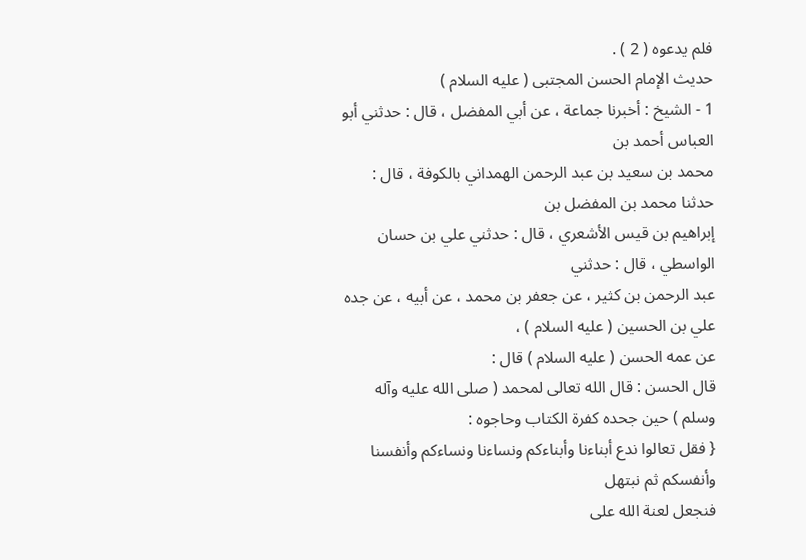فلم يدعوه ( 2 ) .
حديث الإمام الحسن المجتبى ( عليه السلام )
1 - الشيخ : أخبرنا جماعة ، عن أبي المفضل ، قال : حدثني أبو العباس أحمد بن
محمد بن سعيد بن عبد الرحمن الهمداني بالكوفة ، قال : حدثنا محمد بن المفضل بن
إبراهيم بن قيس الأشعري ، قال : حدثني علي بن حسان الواسطي ، قال : حدثني
عبد الرحمن بن كثير ، عن جعفر بن محمد ، عن أبيه ، عن جده علي بن الحسين ( عليه السلام ) ،
عن عمه الحسن ( عليه السلام ) قال :
قال الحسن : قال الله تعالى لمحمد ( صلى الله عليه وآله وسلم ) حين جحده كفرة الكتاب وحاجوه :
{ فقل تعالوا ندع أبناءنا وأبناءكم ونساءنا ونساءكم وأنفسنا وأنفسكم ثم نبتهل
فنجعل لعنة الله على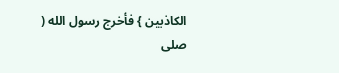الكاذبين } فأخرج رسول الله ( صلى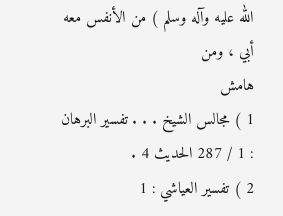الله عليه وآله وسلم ) من الأنفس معه أبي ، ومن
هامش
1 ) مجالس الشيخ . . . تفسير البرهان : 1 / 287 الحديث 4 .
2 ) تفسير العياشي : 1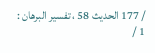/ 177 الحديث 58 ، تفسير البرهان : 1 /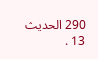290 الحديث 13 .